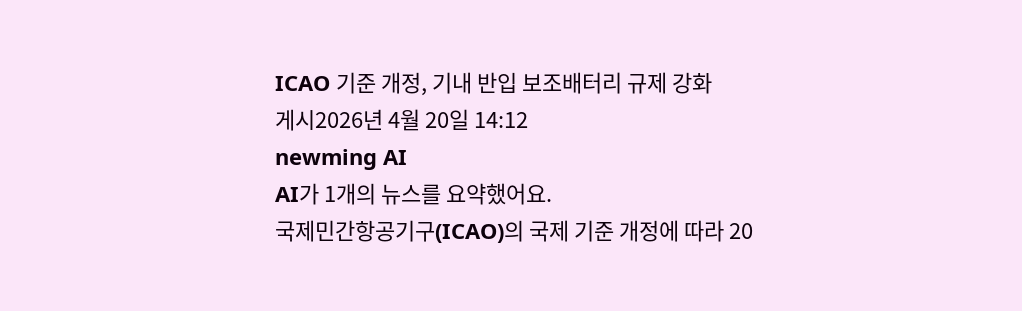ICAO 기준 개정, 기내 반입 보조배터리 규제 강화
게시2026년 4월 20일 14:12
newming AI
AI가 1개의 뉴스를 요약했어요.
국제민간항공기구(ICAO)의 국제 기준 개정에 따라 20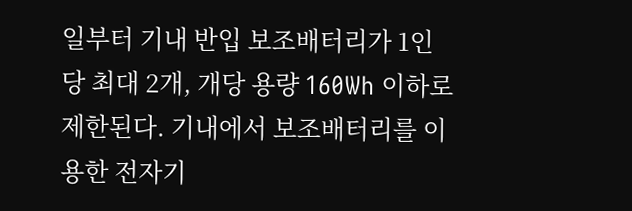일부터 기내 반입 보조배터리가 1인당 최대 2개, 개당 용량 160Wh 이하로 제한된다. 기내에서 보조배터리를 이용한 전자기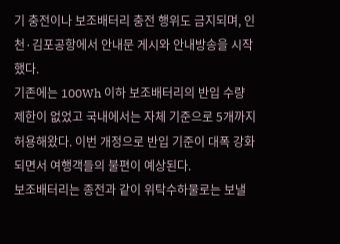기 충전이나 보조배터리 충전 행위도 금지되며, 인천·김포공항에서 안내문 게시와 안내방송을 시작했다.
기존에는 100Wh 이하 보조배터리의 반입 수량 제한이 없었고 국내에서는 자체 기준으로 5개까지 허용해왔다. 이번 개정으로 반입 기준이 대폭 강화되면서 여행객들의 불편이 예상된다.
보조배터리는 종전과 같이 위탁수하물로는 보낼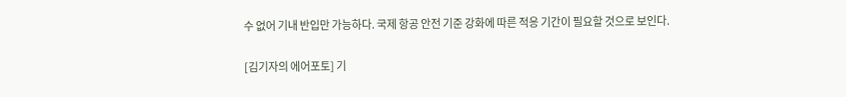수 없어 기내 반입만 가능하다. 국제 항공 안전 기준 강화에 따른 적응 기간이 필요할 것으로 보인다.

[김기자의 에어포토] 기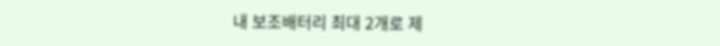내 보조배터리 최대 2개로 제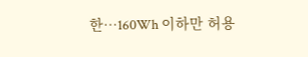한…160Wh 이하만 허용